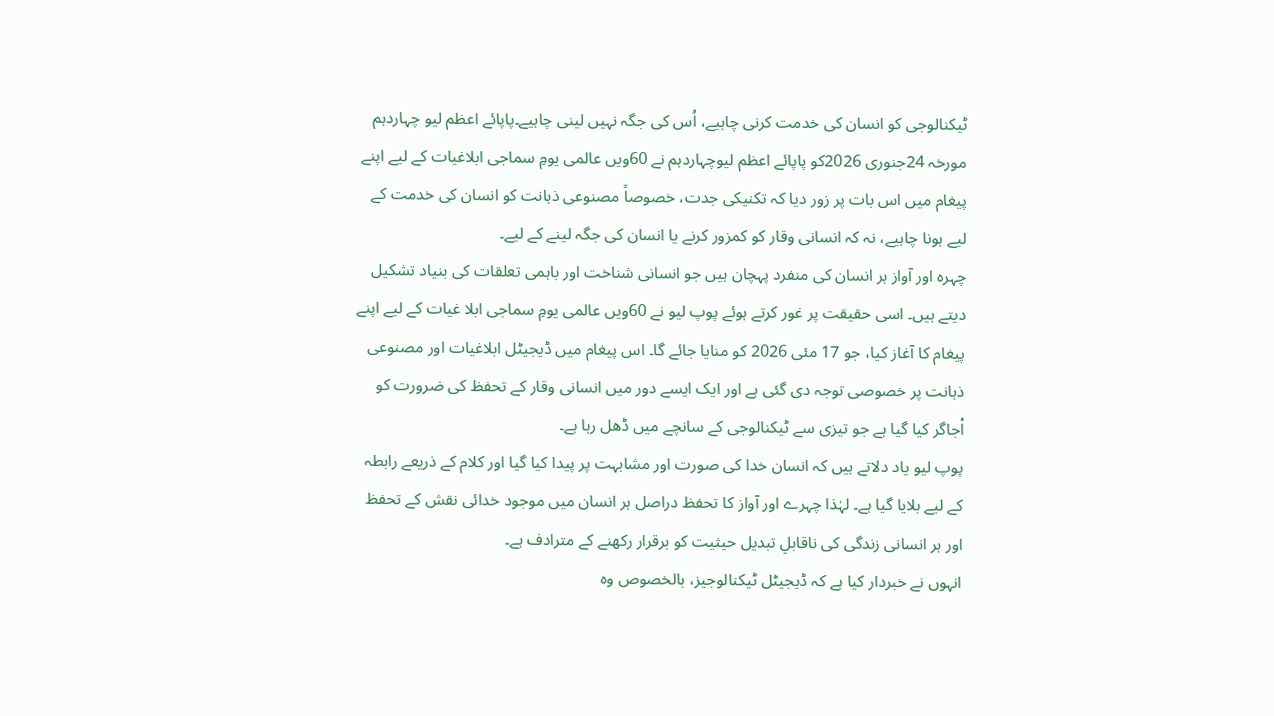ٹیکنالوجی کو انسان کی خدمت کرنی چاہیے، اُس کی جگہ نہیں لینی چاہیے۔پاپائے اعظم لیو چہاردہم
مورخہ 24جنوری 2026کو پاپائے اعظم لیوچہاردہم نے 60ویں عالمی یومِ سماجی ابلاغیات کے لیے اپنے پیغام میں اس بات پر زور دیا کہ تکنیکی جدت، خصوصاً مصنوعی ذہانت کو انسان کی خدمت کے لیے ہونا چاہیے، نہ کہ انسانی وقار کو کمزور کرنے یا انسان کی جگہ لینے کے لیے۔
چہرہ اور آواز ہر انسان کی منفرد پہچان ہیں جو انسانی شناخت اور باہمی تعلقات کی بنیاد تشکیل دیتے ہیں۔ اسی حقیقت پر غور کرتے ہوئے پوپ لیو نے 60ویں عالمی یومِ سماجی ابلا غیات کے لیے اپنے پیغام کا آغاز کیا، جو 17 مئی 2026 کو منایا جائے گا۔ اس پیغام میں ڈیجیٹل ابلاغیات اور مصنوعی ذہانت پر خصوصی توجہ دی گئی ہے اور ایک ایسے دور میں انسانی وقار کے تحفظ کی ضرورت کو اْجاگر کیا گیا ہے جو تیزی سے ٹیکنالوجی کے سانچے میں ڈھل رہا ہے۔
پوپ لیو یاد دلاتے ہیں کہ انسان خدا کی صورت اور مشابہت پر پیدا کیا گیا اور کلام کے ذریعے رابطہ کے لیے بلایا گیا ہے۔ لہٰذا چہرے اور آواز کا تحفظ دراصل ہر انسان میں موجود خدائی نقش کے تحفظ اور ہر انسانی زندگی کی ناقابلِ تبدیل حیثیت کو برقرار رکھنے کے مترادف ہے۔
انہوں نے خبردار کیا ہے کہ ڈیجیٹل ٹیکنالوجیز، بالخصوص وہ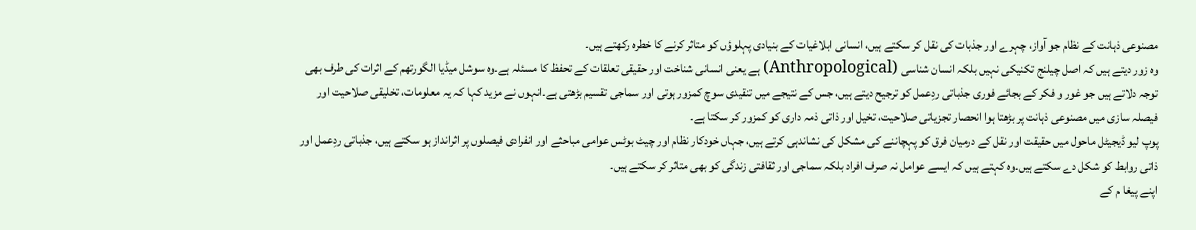مصنوعی ذہانت کے نظام جو آواز، چہرے اور جذبات کی نقل کر سکتے ہیں، انسانی ابلاغیات کے بنیادی پہلوؤں کو متاثر کرنے کا خطرہ رکھتے ہیں۔
وہ زور دیتے ہیں کہ اصل چیلنج تکنیکی نہیں بلکہ انسان شناسی (Anthropological) ہے یعنی انسانی شناخت اور حقیقی تعلقات کے تحفظ کا مسئلہ ہے۔وہ سوشل میڈیا الگورتھم کے اثرات کی طرف بھی توجہ دلاتے ہیں جو غور و فکر کے بجائے فوری جذباتی ردِعمل کو ترجیح دیتے ہیں، جس کے نتیجے میں تنقیدی سوچ کمزور ہوتی اور سماجی تقسیم بڑھتی ہے۔انہوں نے مزید کہا کہ یہ معلومات، تخلیقی صلاحیت اور فیصلہ سازی میں مصنوعی ذہانت پر بڑھتا ہوا انحصار تجزیاتی صلاحیت، تخیل اور ذاتی ذمہ داری کو کمزور کر سکتا ہے۔
پوپ لیو ڈیجیٹل ماحول میں حقیقت اور نقل کے درمیان فرق کو پہچاننے کی مشکل کی نشاندہی کرتے ہیں، جہاں خودکار نظام اور چیٹ بوٹس عوامی مباحثے اور انفرادی فیصلوں پر اثرانداز ہو سکتے ہیں، جذباتی ردِعمل اور ذاتی روابط کو شکل دے سکتے ہیں۔وہ کہتے ہیں کہ ایسے عوامل نہ صرف افراد بلکہ سماجی اور ثقافتی زندگی کو بھی متاثر کر سکتے ہیں۔
اپنے پیغا م کے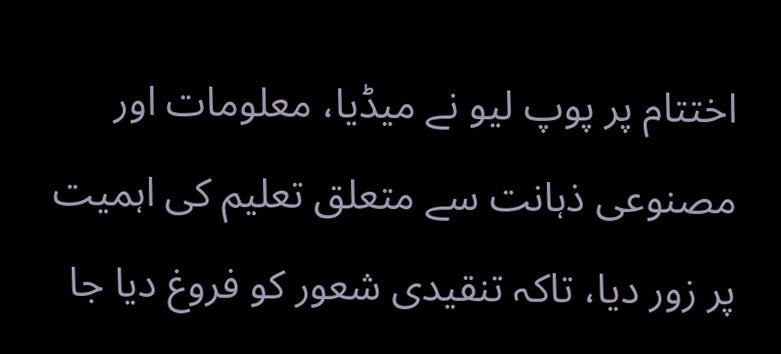اختتام پر پوپ لیو نے میڈیا، معلومات اور مصنوعی ذہانت سے متعلق تعلیم کی اہمیت پر زور دیا، تاکہ تنقیدی شعور کو فروغ دیا جا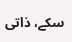سکے، ذاتی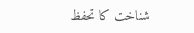شناخت کا تحفظ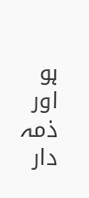ہو اور ذمہ دار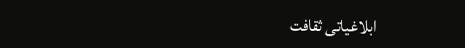ابلاغیاتی ثقافت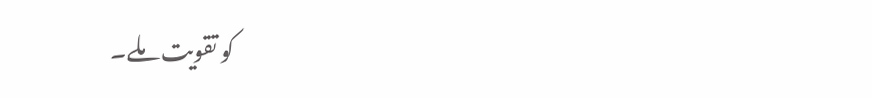کو تقویت ملے۔